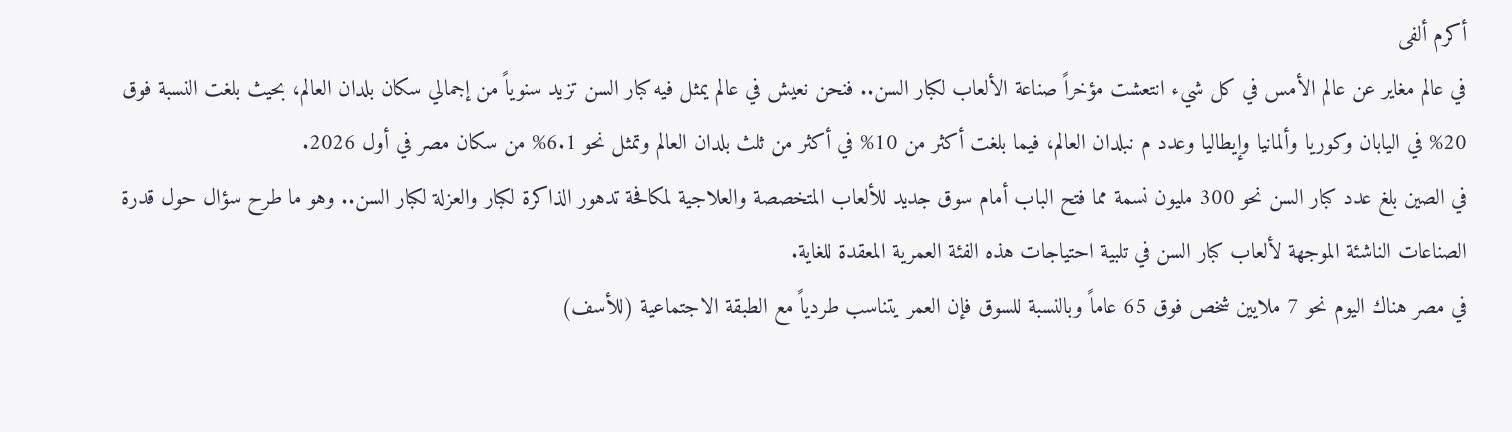أكرم ألفى
في عالم مغاير عن عالم الأمس في كل شيء انتعشت مؤخراً صناعة الألعاب لكبار السن.. فنحن نعيش في عالم يمثل فيه كبار السن تزيد سنوياً من إجمالي سكان بلدان العالم، بحيث بلغت النسبة فوق 20% في اليابان وكوريا وألمانيا وإيطاليا وعدد م نبلدان العالم، فيما بلغت أكثر من 10% في أكثر من ثلث بلدان العالم وتمثل نحو 6.1% من سكان مصر في أول 2026.
في الصين بلغ عدد كبار السن نحو 300 مليون نسمة مما فتح الباب أمام سوق جديد للألعاب المتخصصة والعلاجية لمكافحة تدهور الذاكرة لكبار والعزلة لكبار السن.. وهو ما طرح سؤال حول قدرة الصناعات الناشئة الموجهة لألعاب كبار السن في تلبية احتياجات هذه الفئة العمرية المعقدة للغاية.
في مصر هناك اليوم نحو 7 ملايين شخص فوق 65 عاماً وبالنسبة للسوق فإن العمر يتناسب طردياً مع الطبقة الاجتماعية (للأسف)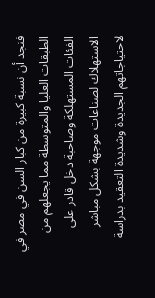فنجد أن نسبة كبيرة من كبار السن في مصر في الطبقات العليا والمتوسطة مما يجعلهم من الفئات المستهلكة وصاحبة دخل قادر على الاستهلاك لصناعات موجهة بشكل مباشر لاحتياجاتهم الجديدة وشديدة التعقيد بدراسة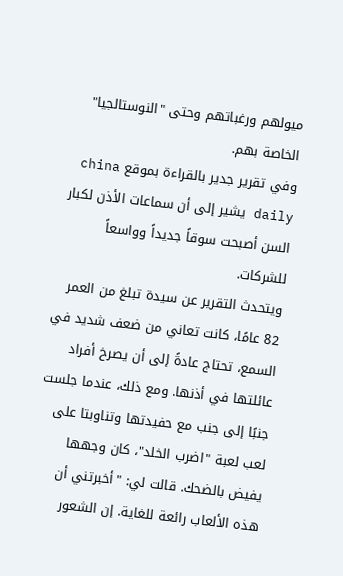ميولهم ورغباتهم وحتى "النوستالجيا" الخاصة بهم.
وفي تقرير جدير بالقراءة بموقع china daily يشير إلى أن سماعات الأذن لكبار السن أصبحت سوقاً جديداً وواسعاً للشركات.
ويتحدث التقرير عن سيدة تبلغ من العمر 82 عامًا، كانت تعاني من ضعف شديد في السمع، تحتاج عادةً إلى أن يصرخ أفراد عائلتها في أذنها. ومع ذلك، عندما جلست جنبًا إلى جنب مع حفيدتها وتناوبتا على لعب لعبة "اضرب الخلد"، كان وجهها يفيض بالضحك. قالت لي: "أخبرتني أن هذه الألعاب رائعة للغاية. إن الشعور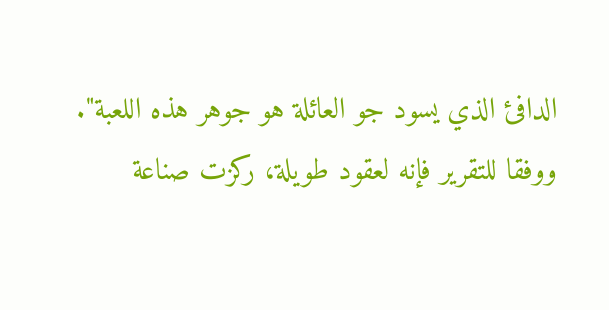الدافئ الذي يسود جو العائلة هو جوهر هذه اللعبة".
ووفقا للتقرير فإنه لعقود طويلة، ركزت صناعة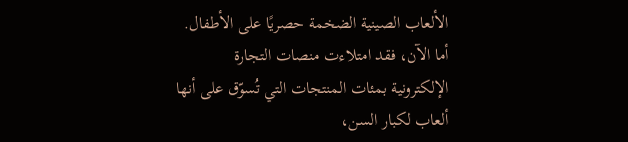الألعاب الصينية الضخمة حصريًا على الأطفال. أما الآن، فقد امتلاءت منصات التجارة الإلكترونية بمئات المنتجات التي تُسوّق على أنها ألعاب لكبار السن،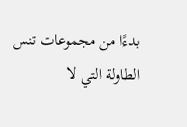بدءًا من مجموعات تنس الطاولة التي لا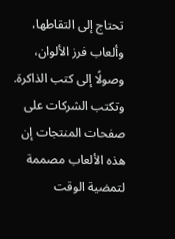تحتاج إلى التقاطها، وألعاب فرز الألوان، وصولًا إلى كتب الذاكرة. وتكتب الشركات على صفحات المنتجات إن هذه الألعاب مصممة لتمضية الوقت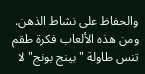والحفاظ على نشاط الذهن.
ومن هذه الألعاب فكرة طقم تنس طاولة "بينج بونج" لا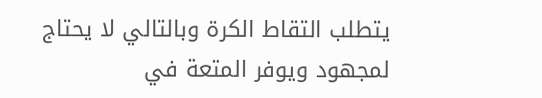يتطلب التقاط الكرة وبالتالي لا يحتاج لمجهود ويوفر المتعة في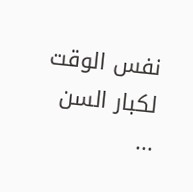نفس الوقت لكبار السن ...